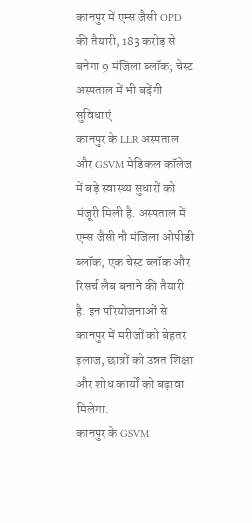कानपुर में एम्स जैसी OPD की तैयारी, 183 करोड़ से बनेगा 9 मंजिला ब्लॉक; चेस्ट अस्पताल में भी बढ़ेंगी सुविधाएं
कानपुर के LLR अस्पताल और GSVM मेडिकल कॉलेज में बड़े स्वास्थ्य सुधारों को मंजूरी मिली है. अस्पताल में एम्स जैसी नौ मंजिला ओपीडी ब्लॉक, एक चेस्ट ब्लॉक और रिसर्च लैब बनाने की तैयारी है. इन परियोजनाओं से कानपुर में मरीजों को बेहतर इलाज, छात्रों को उन्नत शिक्षा और शोध कार्यों को बढ़ावा मिलेगा.
कानपुर के GSVM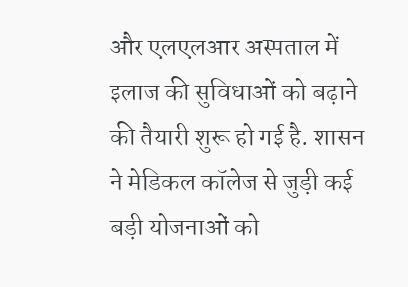और एलएलआर अस्पताल में इलाज की सुविधाओं को बढ़ाने की तैयारी शुरू हो गई है. शासन ने मेडिकल कॉलेज से जुड़ी कई बड़ी योजनाओं को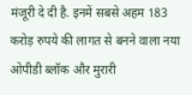मंजूरी दे दी है. इनमें सबसे अहम 183 करोड़ रुपये की लागत से बनने वाला नया ओपीडी ब्लॉक और मुरारी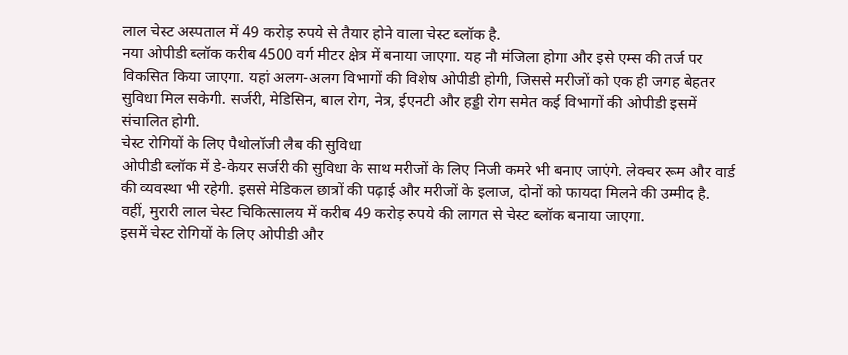लाल चेस्ट अस्पताल में 49 करोड़ रुपये से तैयार होने वाला चेस्ट ब्लॉक है.
नया ओपीडी ब्लॉक करीब 4500 वर्ग मीटर क्षेत्र में बनाया जाएगा. यह नौ मंजिला होगा और इसे एम्स की तर्ज पर विकसित किया जाएगा. यहां अलग-अलग विभागों की विशेष ओपीडी होगी, जिससे मरीजों को एक ही जगह बेहतर सुविधा मिल सकेगी. सर्जरी, मेडिसिन, बाल रोग, नेत्र, ईएनटी और हड्डी रोग समेत कई विभागों की ओपीडी इसमें संचालित होगी.
चेस्ट रोगियों के लिए पैथोलॉजी लैब की सुविधा
ओपीडी ब्लॉक में डे-केयर सर्जरी की सुविधा के साथ मरीजों के लिए निजी कमरे भी बनाए जाएंगे. लेक्चर रूम और वार्ड की व्यवस्था भी रहेगी. इससे मेडिकल छात्रों की पढ़ाई और मरीजों के इलाज, दोनों को फायदा मिलने की उम्मीद है. वहीं, मुरारी लाल चेस्ट चिकित्सालय में करीब 49 करोड़ रुपये की लागत से चेस्ट ब्लॉक बनाया जाएगा.
इसमें चेस्ट रोगियों के लिए ओपीडी और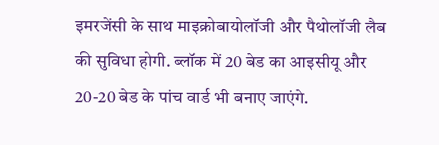इमरजेंसी के साथ माइक्रोबायोलॉजी और पैथोलॉजी लैब की सुविधा होगी. ब्लॉक में 20 बेड का आइसीयू और 20-20 बेड के पांच वार्ड भी बनाए जाएंगे.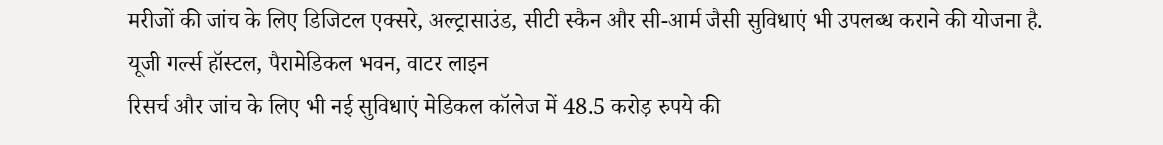मरीजों की जांच के लिए डिजिटल एक्सरे, अल्ट्रासाउंड, सीटी स्कैन और सी-आर्म जैसी सुविधाएं भी उपलब्ध कराने की योजना है.
यूजी गर्ल्स हॉस्टल, पैरामेडिकल भवन, वाटर लाइन
रिसर्च और जांच के लिए भी नई सुविधाएं मेडिकल कॉलेज में 48.5 करोड़ रुपये की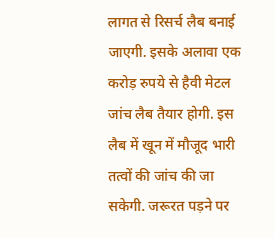लागत से रिसर्च लैब बनाई जाएगी. इसके अलावा एक करोड़ रुपये से हैवी मेटल जांच लैब तैयार होगी. इस लैब में खून में मौजूद भारी तत्वों की जांच की जा सकेगी. जरूरत पड़ने पर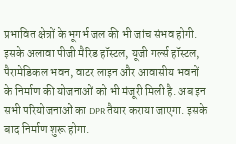प्रभावित क्षेत्रों के भूगर्भ जल की भी जांच संभव होगी.
इसके अलावा पीजी मैरिड हॉस्टल, यूजी गर्ल्स हॉस्टल, पैरामेडिकल भवन, वाटर लाइन और आवासीय भवनों के निर्माण की योजनाओं को भी मंजूरी मिली है. अब इन सभी परियोजनाओं का DPR तैयार कराया जाएगा. इसके बाद निर्माण शुरू होगा.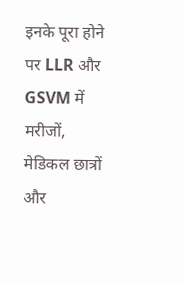इनके पूरा होने पर LLR और GSVM में मरीजों, मेडिकल छात्रों और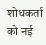शोधकर्ता को नई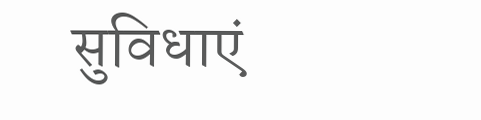सुविधाएं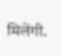मिलेंगी.